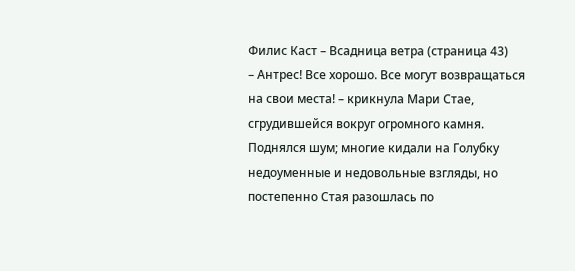Филис Каст – Всадница ветра (страница 43)
– Антрес! Все хорошо. Все могут возвращаться на свои места! – крикнула Мари Стае, сгрудившейся вокруг огромного камня.
Поднялся шум; многие кидали на Голубку недоуменные и недовольные взгляды, но постепенно Стая разошлась по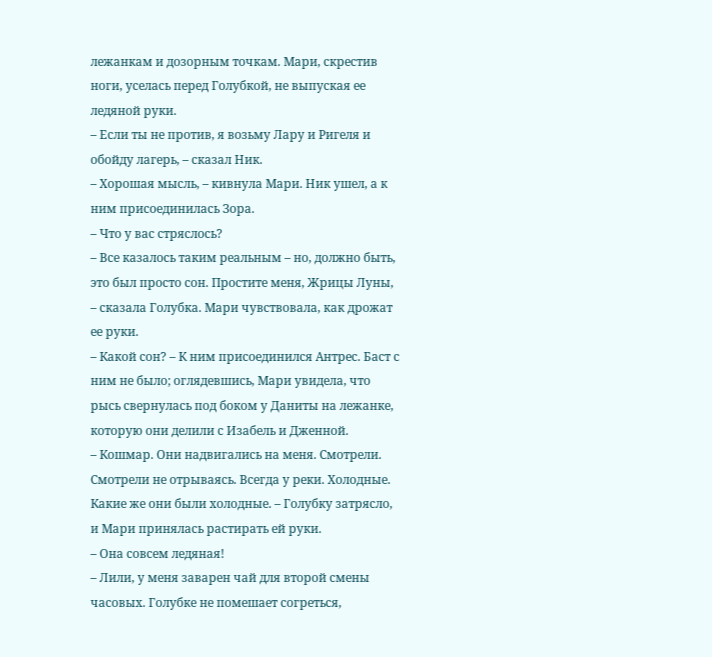лежанкам и дозорным точкам. Мари, скрестив ноги, уселась перед Голубкой, не выпуская ее ледяной руки.
– Если ты не против, я возьму Лару и Ригеля и обойду лагерь, – сказал Ник.
– Хорошая мысль, – кивнула Мари. Ник ушел, а к ним присоединилась Зора.
– Что у вас стряслось?
– Все казалось таким реальным – но, должно быть, это был просто сон. Простите меня, Жрицы Луны, – сказала Голубка. Мари чувствовала, как дрожат ее руки.
– Какой сон? – К ним присоединился Антрес. Баст с ним не было; оглядевшись, Мари увидела, что рысь свернулась под боком у Даниты на лежанке, которую они делили с Изабель и Дженной.
– Кошмар. Они надвигались на меня. Смотрели. Смотрели не отрываясь. Всегда у реки. Холодные. Какие же они были холодные. – Голубку затрясло, и Мари принялась растирать ей руки.
– Она совсем ледяная!
– Лили, у меня заварен чай для второй смены часовых. Голубке не помешает согреться,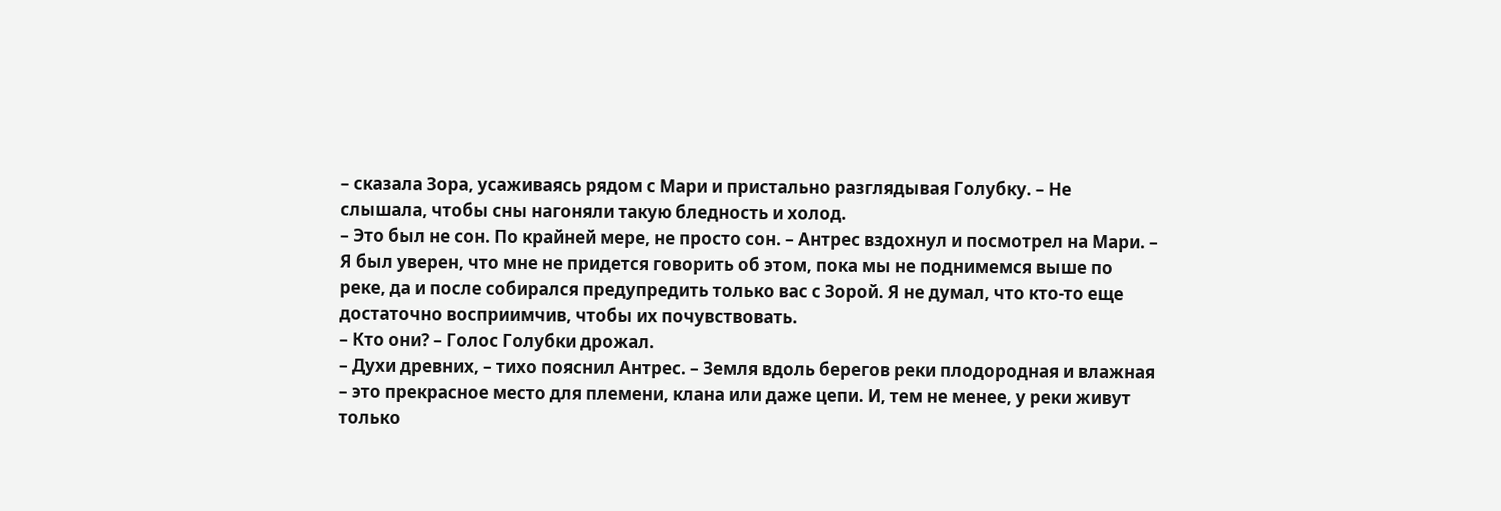– сказала Зора, усаживаясь рядом с Мари и пристально разглядывая Голубку. – Не слышала, чтобы сны нагоняли такую бледность и холод.
– Это был не сон. По крайней мере, не просто сон. – Антрес вздохнул и посмотрел на Мари. – Я был уверен, что мне не придется говорить об этом, пока мы не поднимемся выше по реке, да и после собирался предупредить только вас с Зорой. Я не думал, что кто-то еще достаточно восприимчив, чтобы их почувствовать.
– Кто они? – Голос Голубки дрожал.
– Духи древних, – тихо пояснил Антрес. – Земля вдоль берегов реки плодородная и влажная – это прекрасное место для племени, клана или даже цепи. И, тем не менее, у реки живут только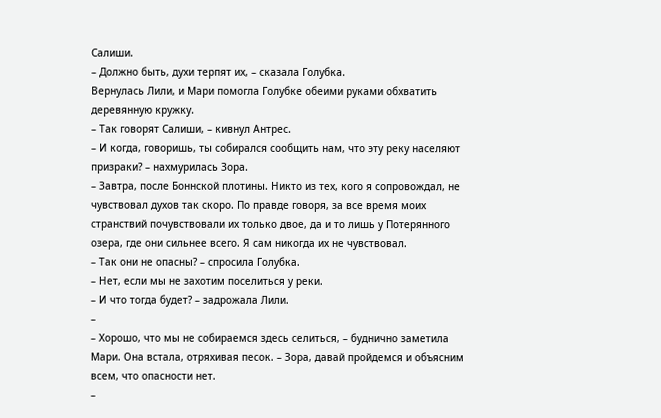Салиши.
– Должно быть, духи терпят их, – сказала Голубка.
Вернулась Лили, и Мари помогла Голубке обеими руками обхватить деревянную кружку.
– Так говорят Салиши, – кивнул Антрес.
– И когда, говоришь, ты собирался сообщить нам, что эту реку населяют призраки? – нахмурилась Зора.
– Завтра, после Боннской плотины. Никто из тех, кого я сопровождал, не чувствовал духов так скоро. По правде говоря, за все время моих странствий почувствовали их только двое, да и то лишь у Потерянного озера, где они сильнее всего. Я сам никогда их не чувствовал.
– Так они не опасны? – спросила Голубка.
– Нет, если мы не захотим поселиться у реки.
– И что тогда будет? – задрожала Лили.
–
– Хорошо, что мы не собираемся здесь селиться, – буднично заметила Мари. Она встала, отряхивая песок. – Зора, давай пройдемся и объясним всем, что опасности нет.
–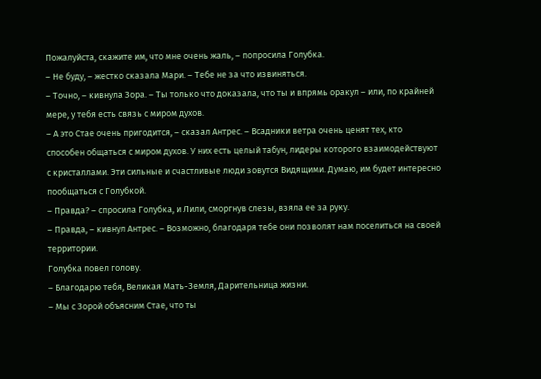Пожалуйста, скажите им, что мне очень жаль, – попросила Голубка.
– Не буду, – жестко сказала Мари. – Тебе не за что извиняться.
– Точно, – кивнула Зора. – Ты только что доказала, что ты и впрямь оракул – или, по крайней мере, у тебя есть связь с миром духов.
– А это Стае очень пригодится, – сказал Антрес. – Всадники ветра очень ценят тех, кто способен общаться с миром духов. У них есть целый табун, лидеры которого взаимодействуют с кристаллами. Эти сильные и счастливые люди зовутся Видящими. Думаю, им будет интересно пообщаться с Голубкой.
– Правда? – спросила Голубка, и Лили, сморгнув слезы, взяла ее за руку.
– Правда, – кивнул Антрес. – Возможно, благодаря тебе они позволят нам поселиться на своей территории.
Голубка повел голову.
– Благодарю тебя, Великая Мать-Земля, Дарительница жизни.
– Мы с Зорой объясним Стае, что ты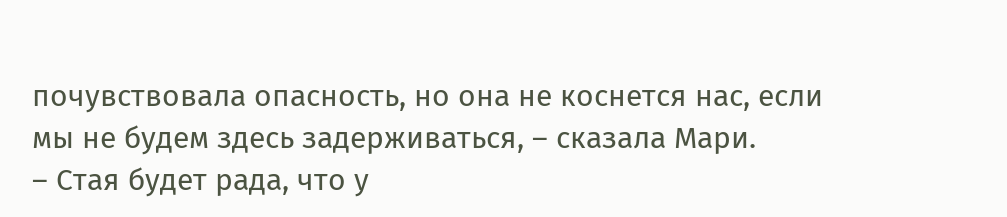почувствовала опасность, но она не коснется нас, если мы не будем здесь задерживаться, – сказала Мари.
– Стая будет рада, что у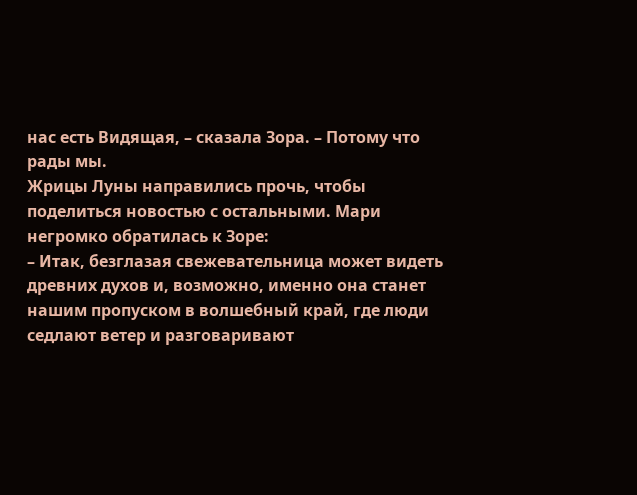нас есть Видящая, – сказала Зора. – Потому что рады мы.
Жрицы Луны направились прочь, чтобы поделиться новостью с остальными. Мари негромко обратилась к Зоре:
– Итак, безглазая свежевательница может видеть древних духов и, возможно, именно она станет нашим пропуском в волшебный край, где люди седлают ветер и разговаривают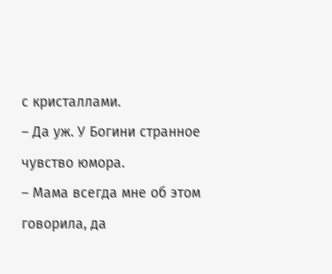с кристаллами.
– Да уж. У Богини странное чувство юмора.
– Мама всегда мне об этом говорила, да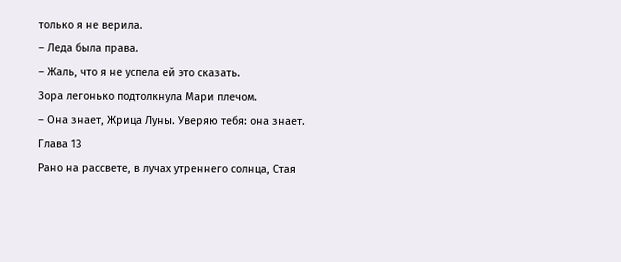только я не верила.
– Леда была права.
– Жаль, что я не успела ей это сказать.
Зора легонько подтолкнула Мари плечом.
– Она знает, Жрица Луны. Уверяю тебя: она знает.
Глава 13
Рано на рассвете, в лучах утреннего солнца, Стая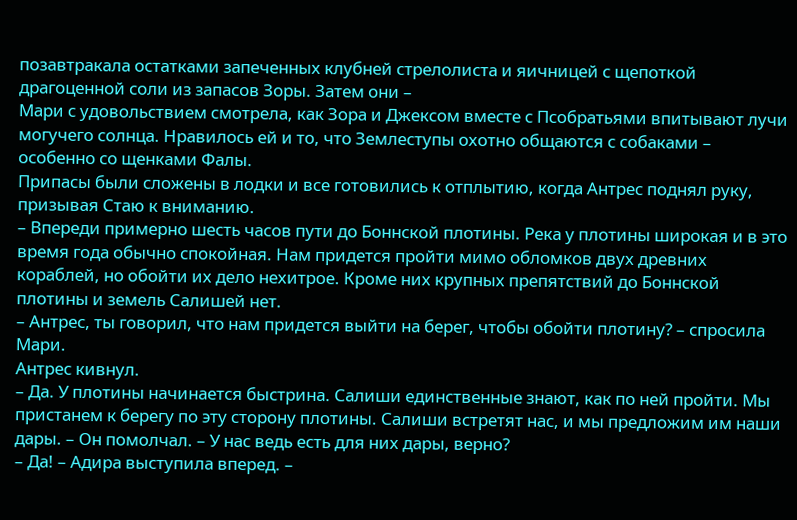позавтракала остатками запеченных клубней стрелолиста и яичницей с щепоткой драгоценной соли из запасов Зоры. Затем они –
Мари с удовольствием смотрела, как Зора и Джексом вместе с Псобратьями впитывают лучи могучего солнца. Нравилось ей и то, что Землеступы охотно общаются с собаками – особенно со щенками Фалы.
Припасы были сложены в лодки и все готовились к отплытию, когда Антрес поднял руку, призывая Стаю к вниманию.
– Впереди примерно шесть часов пути до Боннской плотины. Река у плотины широкая и в это время года обычно спокойная. Нам придется пройти мимо обломков двух древних кораблей, но обойти их дело нехитрое. Кроме них крупных препятствий до Боннской плотины и земель Салишей нет.
– Антрес, ты говорил, что нам придется выйти на берег, чтобы обойти плотину? – спросила Мари.
Антрес кивнул.
– Да. У плотины начинается быстрина. Салиши единственные знают, как по ней пройти. Мы пристанем к берегу по эту сторону плотины. Салиши встретят нас, и мы предложим им наши дары. – Он помолчал. – У нас ведь есть для них дары, верно?
– Да! – Адира выступила вперед. –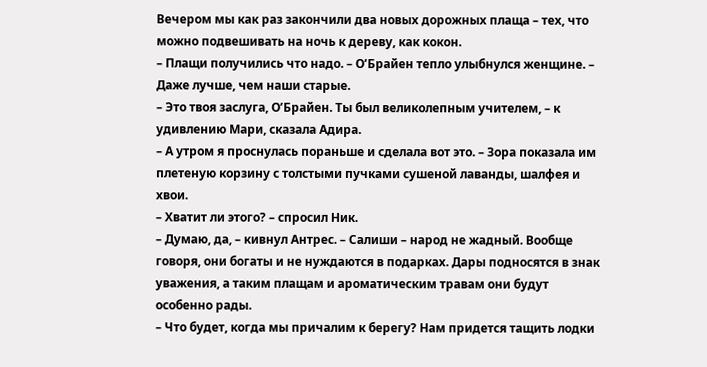Вечером мы как раз закончили два новых дорожных плаща – тех, что можно подвешивать на ночь к дереву, как кокон.
– Плащи получились что надо. – О’Брайен тепло улыбнулся женщине. – Даже лучше, чем наши старые.
– Это твоя заслуга, О’Брайен. Ты был великолепным учителем, – к удивлению Мари, сказала Адира.
– А утром я проснулась пораньше и сделала вот это. – Зора показала им плетеную корзину с толстыми пучками сушеной лаванды, шалфея и хвои.
– Хватит ли этого? – спросил Ник.
– Думаю, да, – кивнул Антрес. – Салиши – народ не жадный. Вообще говоря, они богаты и не нуждаются в подарках. Дары подносятся в знак уважения, а таким плащам и ароматическим травам они будут особенно рады.
– Что будет, когда мы причалим к берегу? Нам придется тащить лодки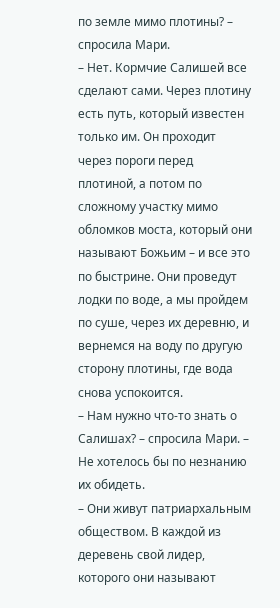по земле мимо плотины? – спросила Мари.
– Нет. Кормчие Салишей все сделают сами. Через плотину есть путь, который известен только им. Он проходит через пороги перед плотиной, а потом по сложному участку мимо обломков моста, который они называют Божьим – и все это по быстрине. Они проведут лодки по воде, а мы пройдем по суше, через их деревню, и вернемся на воду по другую сторону плотины, где вода снова успокоится.
– Нам нужно что-то знать о Салишах? – спросила Мари. – Не хотелось бы по незнанию их обидеть.
– Они живут патриархальным обществом. В каждой из деревень свой лидер, которого они называют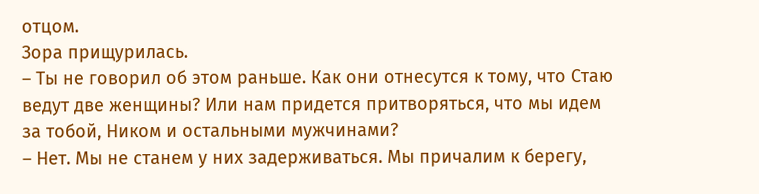отцом.
Зора прищурилась.
– Ты не говорил об этом раньше. Как они отнесутся к тому, что Стаю ведут две женщины? Или нам придется притворяться, что мы идем за тобой, Ником и остальными мужчинами?
– Нет. Мы не станем у них задерживаться. Мы причалим к берегу,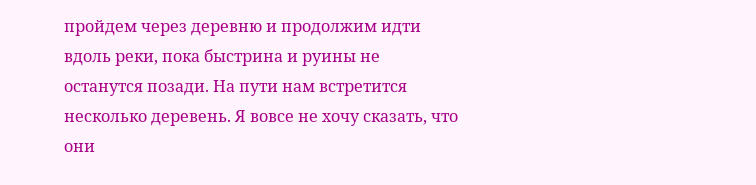пройдем через деревню и продолжим идти вдоль реки, пока быстрина и руины не останутся позади. На пути нам встретится несколько деревень. Я вовсе не хочу сказать, что они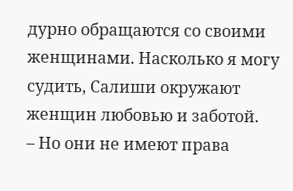дурно обращаются со своими женщинами. Насколько я могу судить, Салиши окружают женщин любовью и заботой.
– Но они не имеют права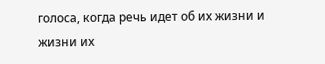голоса, когда речь идет об их жизни и жизни их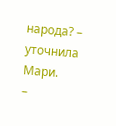народа? – уточнила Мари.
–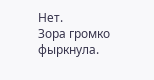Нет.
Зора громко фыркнула.